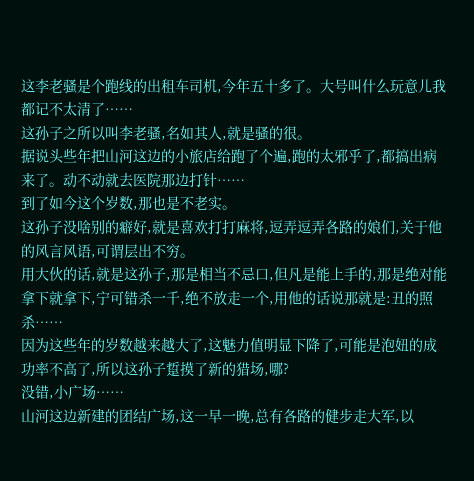这李老骚是个跑线的出租车司机,今年五十多了。大号叫什么玩意儿我都记不太清了……
这孙子之所以叫李老骚,名如其人,就是骚的很。
据说头些年把山河这边的小旅店给跑了个遍,跑的太邪乎了,都搞出病来了。动不动就去医院那边打针……
到了如今这个岁数,那也是不老实。
这孙子没啥别的癖好,就是喜欢打打麻将,逗弄逗弄各路的娘们,关于他的风言风语,可谓层出不穷。
用大伙的话,就是这孙子,那是相当不忌口,但凡是能上手的,那是绝对能拿下就拿下,宁可错杀一千,绝不放走一个,用他的话说那就是:丑的照杀……
因为这些年的岁数越来越大了,这魅力值明显下降了,可能是泡妞的成功率不高了,所以这孙子踅摸了新的猎场,哪?
没错,小广场……
山河这边新建的团结广场,这一早一晚,总有各路的健步走大军,以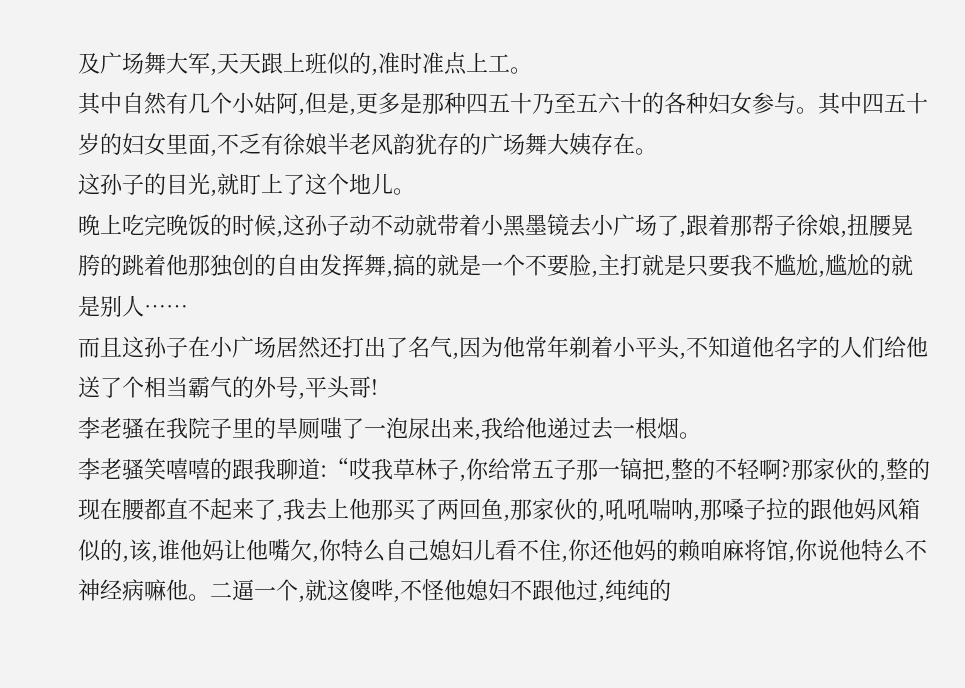及广场舞大军,天天跟上班似的,准时准点上工。
其中自然有几个小姑阿,但是,更多是那种四五十乃至五六十的各种妇女参与。其中四五十岁的妇女里面,不乏有徐娘半老风韵犹存的广场舞大姨存在。
这孙子的目光,就盯上了这个地儿。
晚上吃完晚饭的时候,这孙子动不动就带着小黑墨镜去小广场了,跟着那帮子徐娘,扭腰晃胯的跳着他那独创的自由发挥舞,搞的就是一个不要脸,主打就是只要我不尴尬,尴尬的就是别人……
而且这孙子在小广场居然还打出了名气,因为他常年剃着小平头,不知道他名字的人们给他送了个相当霸气的外号,平头哥!
李老骚在我院子里的旱厕嗤了一泡尿出来,我给他递过去一根烟。
李老骚笑嘻嘻的跟我聊道:“哎我草林子,你给常五子那一镐把,整的不轻啊?那家伙的,整的现在腰都直不起来了,我去上他那买了两回鱼,那家伙的,吼吼喘呐,那嗓子拉的跟他妈风箱似的,该,谁他妈让他嘴欠,你特么自己媳妇儿看不住,你还他妈的赖咱麻将馆,你说他特么不神经病嘛他。二逼一个,就这傻哔,不怪他媳妇不跟他过,纯纯的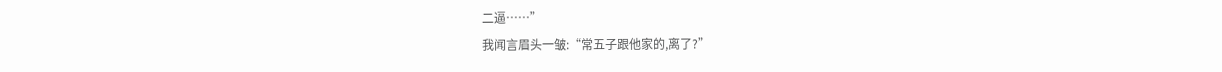二逼……”
我闻言眉头一皱:“常五子跟他家的,离了?”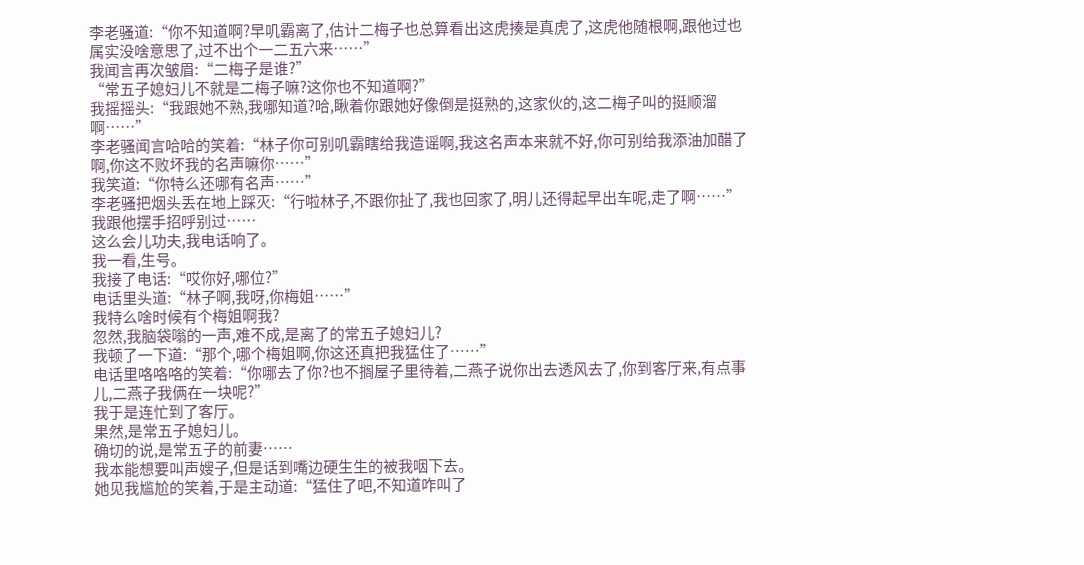李老骚道:“你不知道啊?早叽霸离了,估计二梅子也总算看出这虎揍是真虎了,这虎他随根啊,跟他过也属实没啥意思了,过不出个一二五六来……”
我闻言再次皱眉:“二梅子是谁?”
“常五子媳妇儿不就是二梅子嘛?这你也不知道啊?”
我摇摇头:“我跟她不熟,我哪知道?哈,瞅着你跟她好像倒是挺熟的,这家伙的,这二梅子叫的挺顺溜啊……”
李老骚闻言哈哈的笑着:“林子你可别叽霸瞎给我造谣啊,我这名声本来就不好,你可别给我添油加醋了啊,你这不败坏我的名声嘛你……”
我笑道:“你特么还哪有名声……”
李老骚把烟头丢在地上踩灭:“行啦林子,不跟你扯了,我也回家了,明儿还得起早出车呢,走了啊……”
我跟他摆手招呼别过……
这么会儿功夫,我电话响了。
我一看,生号。
我接了电话:“哎你好,哪位?”
电话里头道:“林子啊,我呀,你梅姐……”
我特么啥时候有个梅姐啊我?
忽然,我脑袋嗡的一声,难不成,是离了的常五子媳妇儿?
我顿了一下道:“那个,哪个梅姐啊,你这还真把我猛住了……”
电话里咯咯咯的笑着:“你哪去了你?也不搁屋子里待着,二燕子说你出去透风去了,你到客厅来,有点事儿,二燕子我俩在一块呢?”
我于是连忙到了客厅。
果然,是常五子媳妇儿。
确切的说,是常五子的前妻……
我本能想要叫声嫂子,但是话到嘴边硬生生的被我咽下去。
她见我尴尬的笑着,于是主动道:“猛住了吧,不知道咋叫了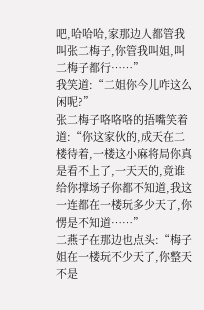吧,哈哈哈,家那边人都管我叫张二梅子,你管我叫姐,叫二梅子都行……”
我笑道:“二姐你今儿咋这么闲呢?”
张二梅子咯咯咯的捂嘴笑着道:“你这家伙的,成天在二楼待着,一楼这小麻将局你真是看不上了,一天天的,竟谁给你撑场子你都不知道,我这一连都在一楼玩多少天了,你愣是不知道……”
二燕子在那边也点头:“梅子姐在一楼玩不少天了,你整天不是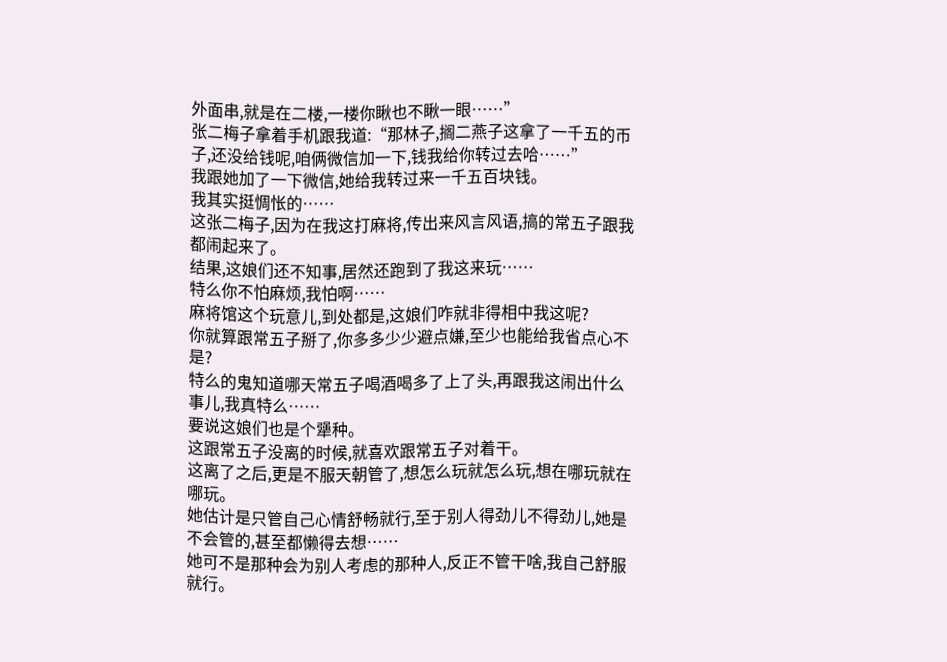外面串,就是在二楼,一楼你瞅也不瞅一眼……”
张二梅子拿着手机跟我道:“那林子,搁二燕子这拿了一千五的币子,还没给钱呢,咱俩微信加一下,钱我给你转过去哈……”
我跟她加了一下微信,她给我转过来一千五百块钱。
我其实挺惆怅的……
这张二梅子,因为在我这打麻将,传出来风言风语,搞的常五子跟我都闹起来了。
结果,这娘们还不知事,居然还跑到了我这来玩……
特么你不怕麻烦,我怕啊……
麻将馆这个玩意儿,到处都是,这娘们咋就非得相中我这呢?
你就算跟常五子掰了,你多多少少避点嫌,至少也能给我省点心不是?
特么的鬼知道哪天常五子喝酒喝多了上了头,再跟我这闹出什么事儿,我真特么……
要说这娘们也是个犟种。
这跟常五子没离的时候,就喜欢跟常五子对着干。
这离了之后,更是不服天朝管了,想怎么玩就怎么玩,想在哪玩就在哪玩。
她估计是只管自己心情舒畅就行,至于别人得劲儿不得劲儿,她是不会管的,甚至都懒得去想……
她可不是那种会为别人考虑的那种人,反正不管干啥,我自己舒服就行。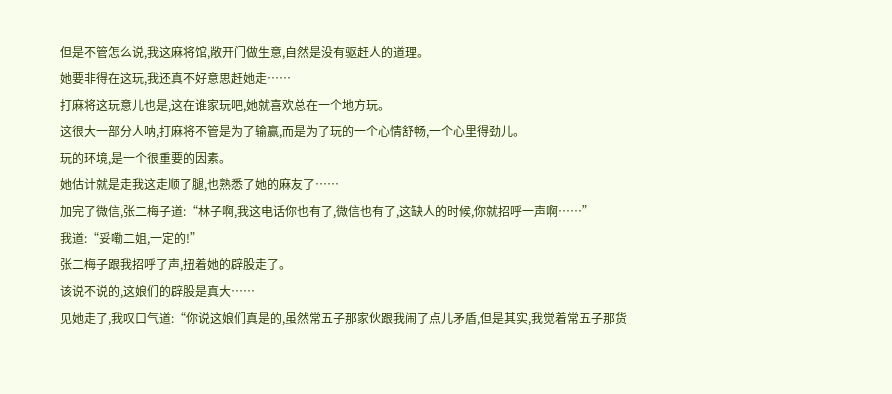但是不管怎么说,我这麻将馆,敞开门做生意,自然是没有驱赶人的道理。
她要非得在这玩,我还真不好意思赶她走……
打麻将这玩意儿也是,这在谁家玩吧,她就喜欢总在一个地方玩。
这很大一部分人呐,打麻将不管是为了输赢,而是为了玩的一个心情舒畅,一个心里得劲儿。
玩的环境,是一个很重要的因素。
她估计就是走我这走顺了腿,也熟悉了她的麻友了……
加完了微信,张二梅子道:“林子啊,我这电话你也有了,微信也有了,这缺人的时候,你就招呼一声啊……”
我道:“妥嘞二姐,一定的!”
张二梅子跟我招呼了声,扭着她的辟股走了。
该说不说的,这娘们的辟股是真大……
见她走了,我叹口气道:“你说这娘们真是的,虽然常五子那家伙跟我闹了点儿矛盾,但是其实,我觉着常五子那货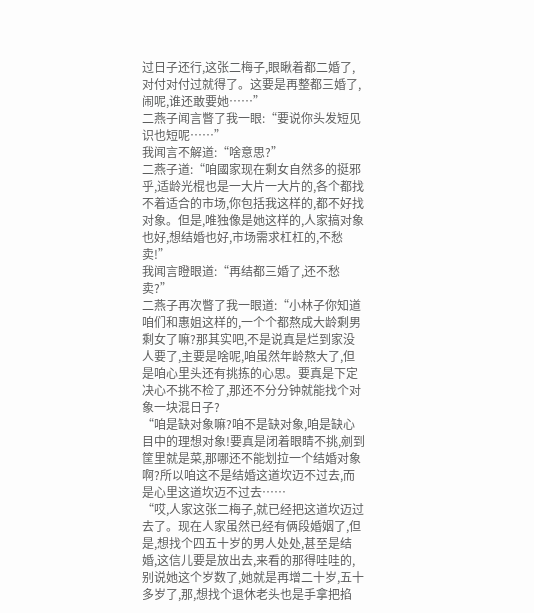过日子还行,这张二梅子,眼瞅着都二婚了,对付对付过就得了。这要是再整都三婚了,闹呢,谁还敢要她……”
二燕子闻言瞥了我一眼:“要说你头发短见识也短呢……”
我闻言不解道:“啥意思?”
二燕子道:“咱國家现在剩女自然多的挺邪乎,适龄光棍也是一大片一大片的,各个都找不着适合的市场,你包括我这样的,都不好找对象。但是,唯独像是她这样的,人家搞对象也好,想结婚也好,市场需求杠杠的,不愁卖!”
我闻言瞪眼道:“再结都三婚了,还不愁卖?”
二燕子再次瞥了我一眼道:“小林子你知道咱们和惠姐这样的,一个个都熬成大龄剩男剩女了嘛?那其实吧,不是说真是烂到家没人要了,主要是啥呢,咱虽然年龄熬大了,但是咱心里头还有挑拣的心思。要真是下定决心不挑不检了,那还不分分钟就能找个对象一块混日子?
“咱是缺对象嘛?咱不是缺对象,咱是缺心目中的理想对象!要真是闭着眼睛不挑,剜到筐里就是菜,那哪还不能划拉一个结婚对象啊?所以咱这不是结婚这道坎迈不过去,而是心里这道坎迈不过去……
“哎,人家这张二梅子,就已经把这道坎迈过去了。现在人家虽然已经有俩段婚姻了,但是,想找个四五十岁的男人处处,甚至是结婚,这信儿要是放出去,来看的那得哇哇的,别说她这个岁数了,她就是再增二十岁,五十多岁了,那,想找个退休老头也是手拿把掐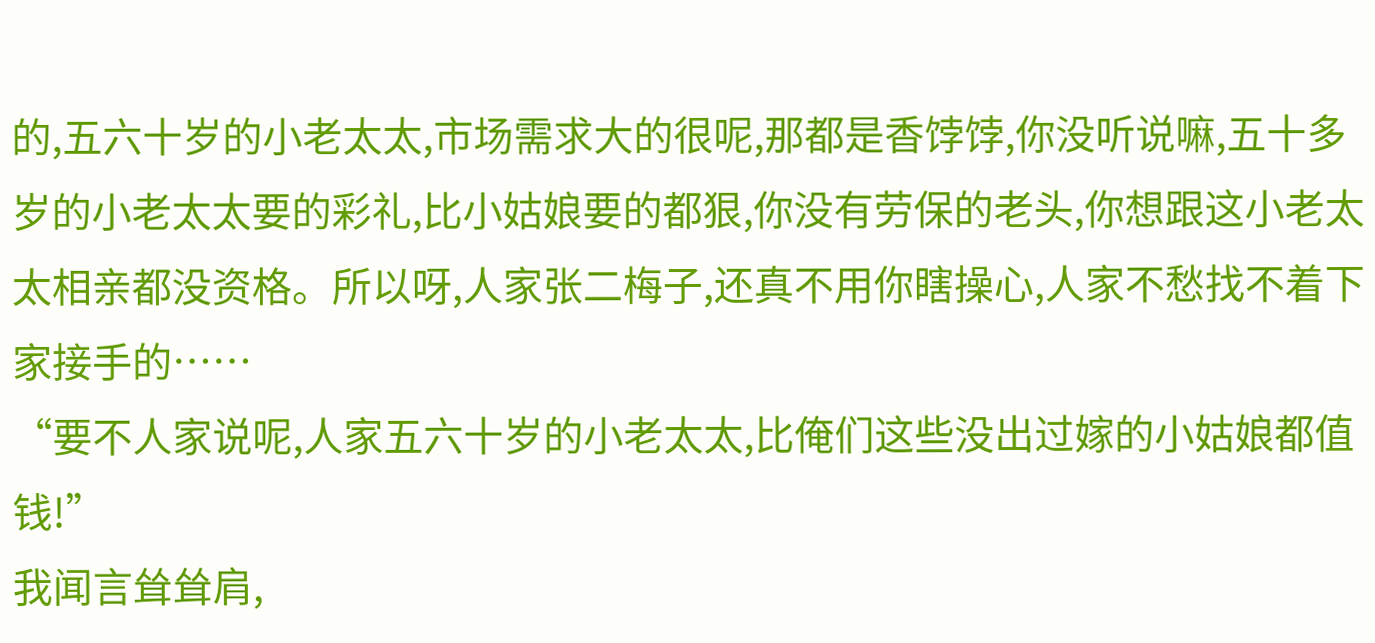的,五六十岁的小老太太,市场需求大的很呢,那都是香饽饽,你没听说嘛,五十多岁的小老太太要的彩礼,比小姑娘要的都狠,你没有劳保的老头,你想跟这小老太太相亲都没资格。所以呀,人家张二梅子,还真不用你瞎操心,人家不愁找不着下家接手的……
“要不人家说呢,人家五六十岁的小老太太,比俺们这些没出过嫁的小姑娘都值钱!”
我闻言耸耸肩,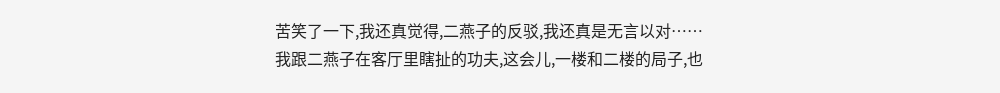苦笑了一下,我还真觉得,二燕子的反驳,我还真是无言以对……
我跟二燕子在客厅里瞎扯的功夫,这会儿,一楼和二楼的局子,也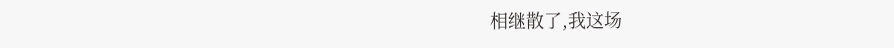相继散了,我这场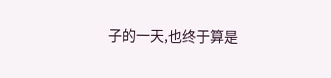子的一天,也终于算是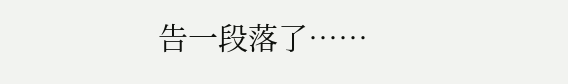告一段落了……